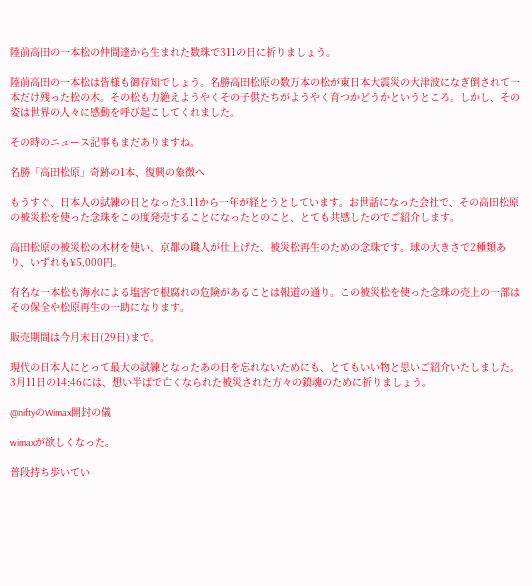陸前高田の一本松の仲間達から生まれた数珠で311の日に祈りましょう。

陸前高田の一本松は皆様も御存知でしょう。名勝高田松原の数万本の松が東日本大震災の大津波になぎ倒されて一本だけ残った松の木。その松も力絶えようやくその子供たちがようやく育つかどうかというところ。しかし、その姿は世界の人々に感動を呼び起こしてくれました。

その時のニュース記事もまだありますね。

名勝「高田松原」奇跡の1本、復興の象徴へ

もうすぐ、日本人の試練の日となった3.11から一年が経とうとしています。お世話になった会社で、その高田松原の被災松を使った念珠をこの度発売することになったとのこと、とても共感したのでご紹介します。

高田松原の被災松の木材を使い、京都の職人が仕上げた、被災松再生のための念珠です。球の大きさで2種類あり、いずれも¥5,000円。

有名な一本松も海水による塩害で根腐れの危険があることは報道の通り。この被災松を使った念珠の売上の一部はその保全や松原再生の一助になります。

販売期間は今月末日(29日)まで。

現代の日本人にとって最大の試練となったあの日を忘れないためにも、とてもいい物と思いご紹介いたしました。3月11日の14:46には、想い半ばで亡くなられた被災された方々の鎮魂のために祈りましょう。

@niftyのWimax開封の儀

wimaxが欲しくなった。

普段持ち歩いてい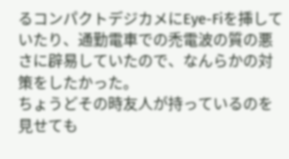るコンパクトデジカメにEye-Fiを挿していたり、通勤電車での禿電波の質の悪さに辟易していたので、なんらかの対策をしたかった。
ちょうどその時友人が持っているのを見せても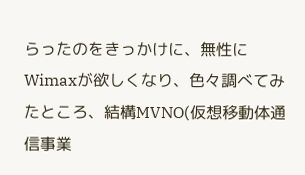らったのをきっかけに、無性にWimaxが欲しくなり、色々調べてみたところ、結構MVNO(仮想移動体通信事業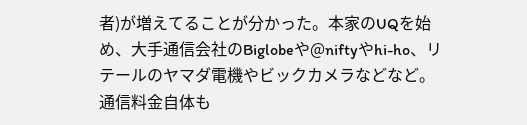者)が増えてることが分かった。本家のUQを始め、大手通信会社のBiglobeや@niftyやhi-ho、リテールのヤマダ電機やビックカメラなどなど。通信料金自体も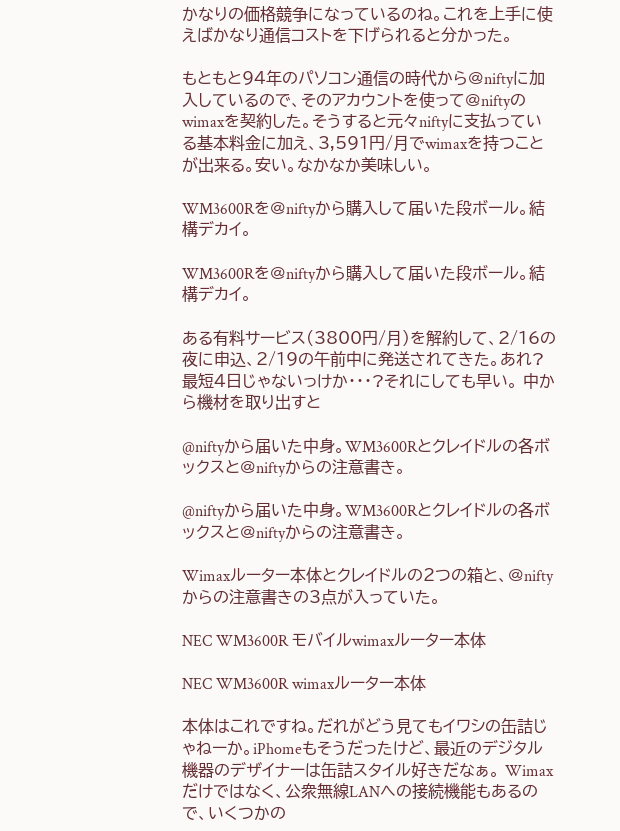かなりの価格競争になっているのね。これを上手に使えばかなり通信コストを下げられると分かった。

もともと94年のパソコン通信の時代から@niftyに加入しているので、そのアカウントを使って@niftyのwimaxを契約した。そうすると元々niftyに支払っている基本料金に加え、3,591円/月でwimaxを持つことが出来る。安い。なかなか美味しい。

WM3600Rを@niftyから購入して届いた段ボール。結構デカイ。

WM3600Rを@niftyから購入して届いた段ボール。結構デカイ。

ある有料サービス(3800円/月)を解約して、2/16の夜に申込、2/19の午前中に発送されてきた。あれ?最短4日じゃないっけか・・・?それにしても早い。 中から機材を取り出すと

@niftyから届いた中身。WM3600Rとクレイドルの各ボックスと@niftyからの注意書き。

@niftyから届いた中身。WM3600Rとクレイドルの各ボックスと@niftyからの注意書き。

Wimaxルーター本体とクレイドルの2つの箱と、@niftyからの注意書きの3点が入っていた。

NEC WM3600R モバイルwimaxルーター本体

NEC WM3600R wimaxルーター本体

本体はこれですね。だれがどう見てもイワシの缶詰じゃねーか。iPhomeもそうだったけど、最近のデジタル機器のデザイナーは缶詰スタイル好きだなぁ。 Wimaxだけではなく、公衆無線LANへの接続機能もあるので、いくつかの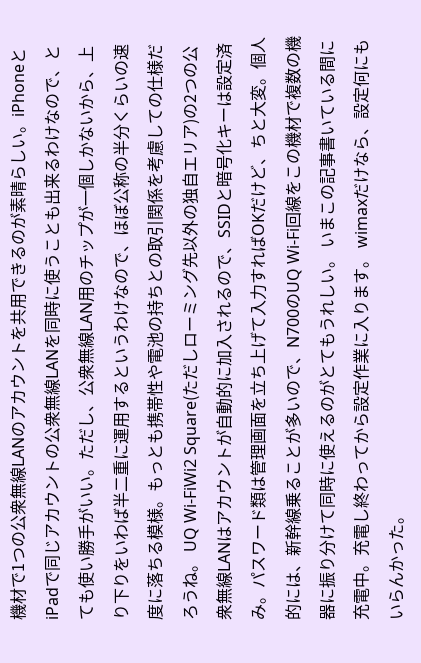機材で1つの公衆無線LANのアカウントを共用できるのが素晴らしい。iPhoneとiPadで同じアカウントの公衆無線LANを同時に使うことも出来るわけなので、とても使い勝手がいい。ただし、公衆無線LAN用のチップが一個しかないから、上り下りをいわば半二重に運用するというわけなので、ほぼ公称の半分くらいの速度に落ちる模様。もっとも携帯性や電池の持ちとの取引関係を考慮しての仕様だろうね。 UQ Wi-FiWi2 Square(ただしローミング先以外の独自エリア)の2つの公衆無線LANはアカウントが自動的に加入されるので、SSIDと暗号化キーは設定済み。パスワード類は管理画面を立ち上げて入力すればOKだけど、ちと大変。個人的には、新幹線乗ることが多いので、N700のUQ Wi-Fi回線をこの機材で複数の機器に振り分けて同時に使えるのがとてもうれしい。 いまこの記事書いている間に充電中。充電し終わってから設定作業に入ります。 wimaxだけなら、設定何にもいらんかった。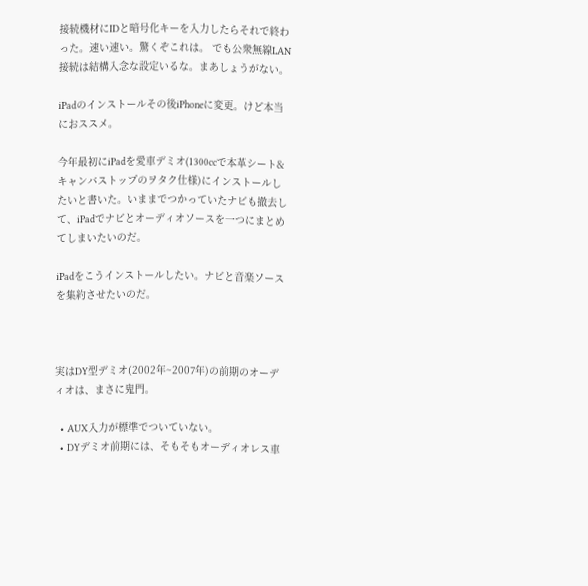接続機材にIDと暗号化キーを入力したらそれで終わった。速い速い。驚くぞこれは。 でも公衆無線LAN接続は結構入念な設定いるな。まあしょうがない。

iPadのインストールその後iPhoneに変更。けど本当におススメ。

今年最初にiPadを愛車デミオ(1300ccで本革シート&キャンバストップのヲタク仕様)にインストールしたいと書いた。いままでつかっていたナビも撤去して、iPadでナビとオーディオソースを一つにまとめてしまいたいのだ。

iPadをこうインストールしたい。ナビと音楽ソースを集約させたいのだ。



実はDY型デミオ(2002年~2007年)の前期のオーディオは、まさに鬼門。

  • AUX入力が標準でついていない。
  • DYデミオ前期には、そもそもオーディオレス車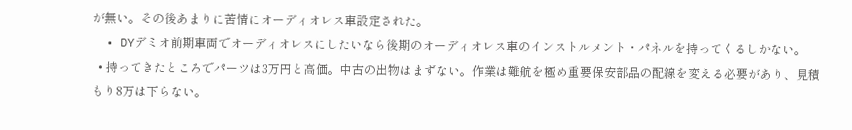が無い。その後あまりに苦情にオーディオレス車設定された。
  • DYデミオ前期車両でオーディオレスにしたいなら後期のオーディオレス車のインストルメント・パネルを持ってくるしかない。
  • 持ってきたところでパーツは3万円と高価。中古の出物はまずない。作業は難航を極め重要保安部品の配線を変える必要があり、見積もり8万は下らない。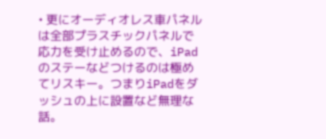• 更にオーディオレス車パネルは全部プラスチックパネルで応力を受け止めるので、iPadのステーなどつけるのは極めてリスキー。つまりiPadをダッシュの上に設置など無理な話。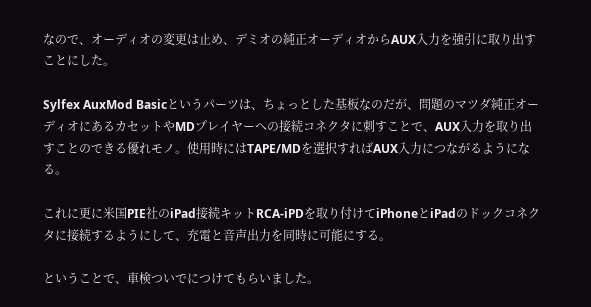なので、オーディオの変更は止め、デミオの純正オーディオからAUX入力を強引に取り出すことにした。

Sylfex AuxMod Basicというパーツは、ちょっとした基板なのだが、問題のマツダ純正オーディオにあるカセットやMDプレイヤーへの接続コネクタに刺すことで、AUX入力を取り出すことのできる優れモノ。使用時にはTAPE/MDを選択すればAUX入力につながるようになる。

これに更に米国PIE社のiPad接続キットRCA-iPDを取り付けてiPhoneとiPadのドックコネクタに接続するようにして、充電と音声出力を同時に可能にする。

ということで、車検ついでにつけてもらいました。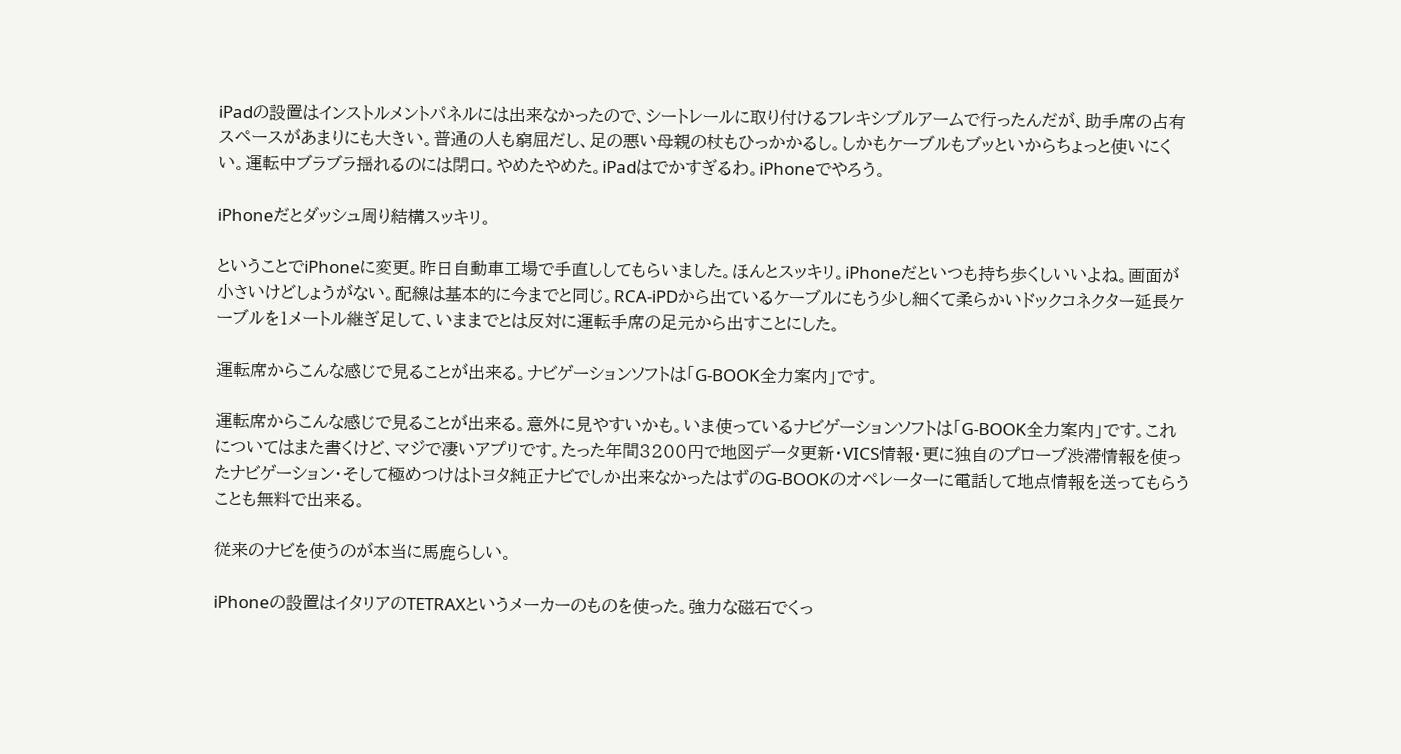iPadの設置はインストルメントパネルには出来なかったので、シートレールに取り付けるフレキシブルアームで行ったんだが、助手席の占有スペースがあまりにも大きい。普通の人も窮屈だし、足の悪い母親の杖もひっかかるし。しかもケーブルもブッといからちょっと使いにくい。運転中ブラブラ揺れるのには閉口。やめたやめた。iPadはでかすぎるわ。iPhoneでやろう。

iPhoneだとダッシュ周り結構スッキリ。

ということでiPhoneに変更。昨日自動車工場で手直ししてもらいました。ほんとスッキリ。iPhoneだといつも持ち歩くしいいよね。画面が小さいけどしょうがない。配線は基本的に今までと同じ。RCA-iPDから出ているケーブルにもう少し細くて柔らかいドックコネクター延長ケーブルを1メートル継ぎ足して、いままでとは反対に運転手席の足元から出すことにした。

運転席からこんな感じで見ることが出来る。ナビゲーションソフトは「G-BOOK全力案内」です。

運転席からこんな感じで見ることが出来る。意外に見やすいかも。いま使っているナビゲーションソフトは「G-BOOK全力案内」です。これについてはまた書くけど、マジで凄いアプリです。たった年間3200円で地図データ更新・VICS情報・更に独自のプローブ渋滞情報を使ったナビゲーション・そして極めつけはトヨタ純正ナビでしか出来なかったはずのG-BOOKのオペレーターに電話して地点情報を送ってもらうことも無料で出来る。

従来のナビを使うのが本当に馬鹿らしい。

iPhoneの設置はイタリアのTETRAXというメーカーのものを使った。強力な磁石でくっ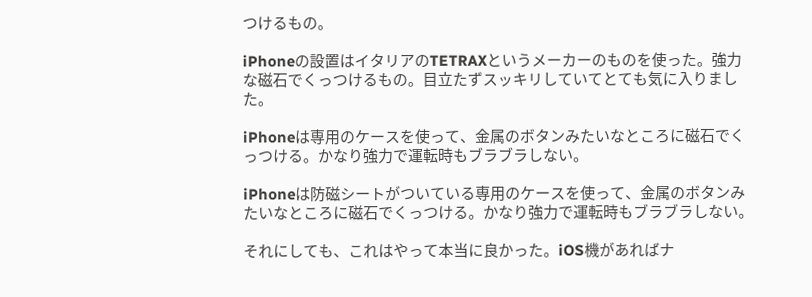つけるもの。

iPhoneの設置はイタリアのTETRAXというメーカーのものを使った。強力な磁石でくっつけるもの。目立たずスッキリしていてとても気に入りました。

iPhoneは専用のケースを使って、金属のボタンみたいなところに磁石でくっつける。かなり強力で運転時もブラブラしない。

iPhoneは防磁シートがついている専用のケースを使って、金属のボタンみたいなところに磁石でくっつける。かなり強力で運転時もブラブラしない。

それにしても、これはやって本当に良かった。iOS機があればナ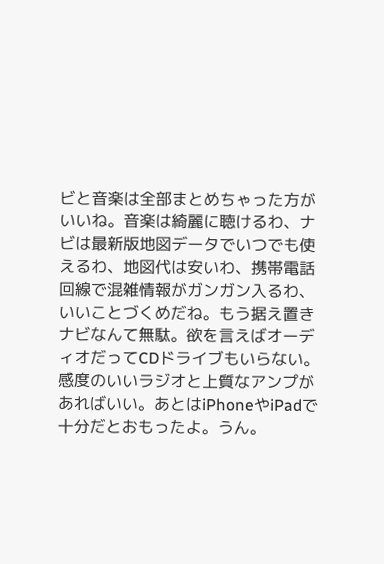ビと音楽は全部まとめちゃった方がいいね。音楽は綺麗に聴けるわ、ナビは最新版地図データでいつでも使えるわ、地図代は安いわ、携帯電話回線で混雑情報がガンガン入るわ、いいことづくめだね。もう据え置きナビなんて無駄。欲を言えばオーディオだってCDドライブもいらない。感度のいいラジオと上質なアンプがあればいい。あとはiPhoneやiPadで十分だとおもったよ。うん。